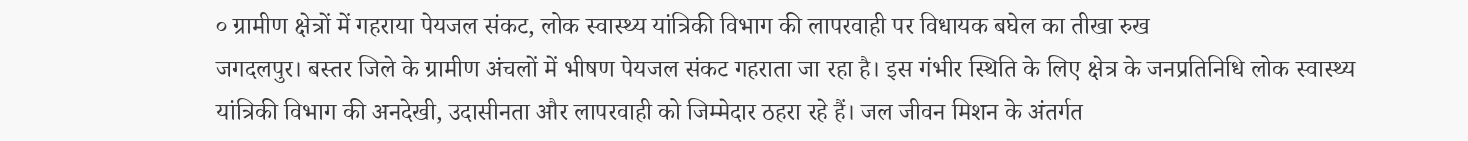० ग्रामीण क्षेत्रों में गहराया पेयजल संकट, लोक स्वास्थ्य यांत्रिकी विभाग की लापरवाही पर विधायक बघेल का तीखा रुख
जगदलपुर। बस्तर जिले के ग्रामीण अंचलों में भीषण पेयजल संकट गहराता जा रहा है। इस गंभीर स्थिति के लिए क्षेत्र के जनप्रतिनिधि लोक स्वास्थ्य यांत्रिकी विभाग की अनदेखी, उदासीनता और लापरवाही को जिम्मेदार ठहरा रहे हैं। जल जीवन मिशन के अंतर्गत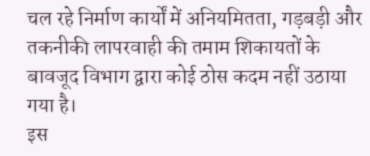चल रहे निर्माण कार्यों में अनियमितता, गड़बड़ी और तकनीकी लापरवाही की तमाम शिकायतों के बावजूद विभाग द्वारा कोई ठोस कदम नहीं उठाया गया है।
इस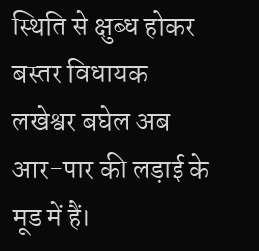स्थिति से क्षुब्ध होकर बस्तर विधायक लखेश्वर बघेल अब आर-पार की लड़ाई के मूड में हैं।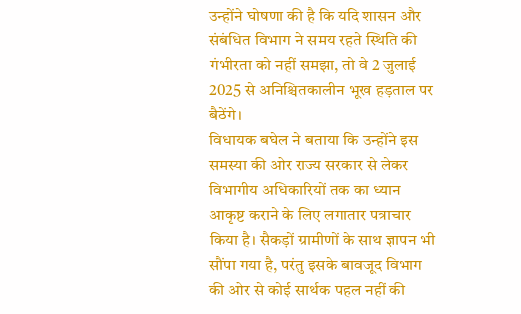उन्होंने घोषणा की है कि यदि शासन और संबंधित विभाग ने समय रहते स्थिति की गंभीरता को नहीं समझा, तो वे 2 जुलाई 2025 से अनिश्चितकालीन भूख हड़ताल पर बैठेंगे।
विधायक बघेल ने बताया कि उन्होंने इस समस्या की ओर राज्य सरकार से लेकर विभागीय अधिकारियों तक का ध्यान आकृष्ट कराने के लिए लगातार पत्राचार किया है। सैकड़ों ग्रामीणों के साथ ज्ञापन भी सौंपा गया है, परंतु इसके बावजूद विभाग की ओर से कोई सार्थक पहल नहीं की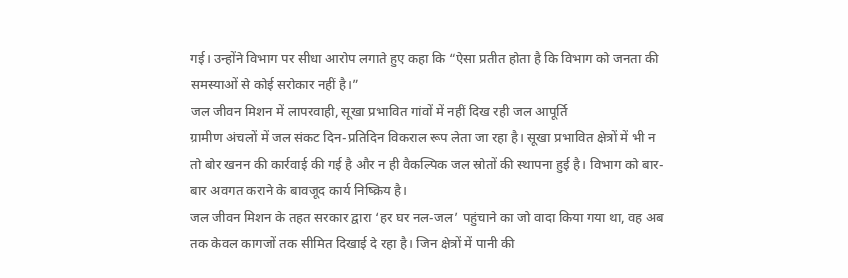गई। उन्होंने विभाग पर सीधा आरोप लगाते हुए कहा कि “ऐसा प्रतीत होता है कि विभाग को जनता की समस्याओं से कोई सरोकार नहीं है।”
जल जीवन मिशन में लापरवाही, सूखा प्रभावित गांवों में नहीं दिख रही जल आपूर्ति
ग्रामीण अंचलों में जल संकट दिन-प्रतिदिन विकराल रूप लेता जा रहा है। सूखा प्रभावित क्षेत्रों में भी न तो बोर खनन की कार्रवाई की गई है और न ही वैकल्पिक जल स्रोतों की स्थापना हुई है। विभाग को बार-बार अवगत कराने के बावजूद कार्य निष्क्रिय है।
जल जीवन मिशन के तहत सरकार द्वारा ‘हर घर नल-जल’ पहुंचाने का जो वादा किया गया था, वह अब तक केवल कागजों तक सीमित दिखाई दे रहा है। जिन क्षेत्रों में पानी की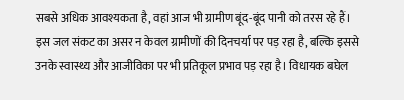सबसे अधिक आवश्यकता है, वहां आज भी ग्रामीण बूंद-बूंद पानी को तरस रहे हैं।
इस जल संकट का असर न केवल ग्रामीणों की दिनचर्या पर पड़ रहा है, बल्कि इससे उनके स्वास्थ्य और आजीविका पर भी प्रतिकूल प्रभाव पड़ रहा है। विधायक बघेल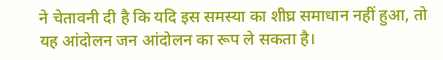ने चेतावनी दी है कि यदि इस समस्या का शीघ्र समाधान नहीं हुआ, तो यह आंदोलन जन आंदोलन का रूप ले सकता है।